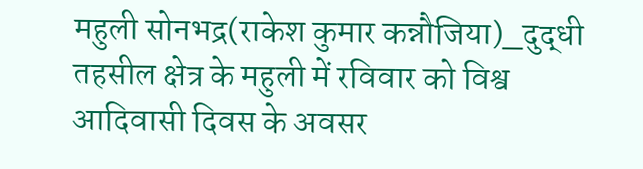महुली सोनभद्र(राकेश कुमार कन्नौजिया)_दुद्धी तहसील क्षेत्र के महुली में रविवार को विश्व आदिवासी दिवस के अवसर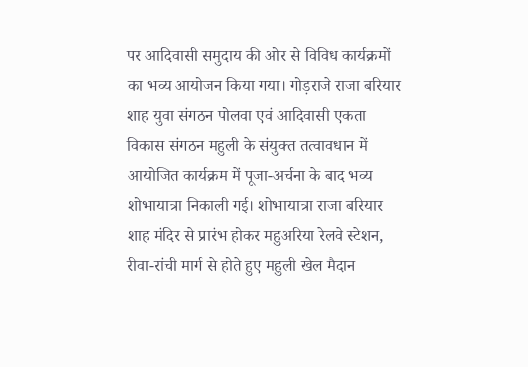पर आदिवासी समुदाय की ओर से विविध कार्यक्रमों का भव्य आयोजन किया गया। गोड़राजे राजा बरियार शाह युवा संगठन पोलवा एवं आदिवासी एकता विकास संगठन महुली के संयुक्त तत्वावधान में आयोजित कार्यक्रम में पूजा-अर्चना के बाद भव्य शोभायात्रा निकाली गई। शोभायात्रा राजा बरियार शाह मंदिर से प्रारंभ होकर महुअरिया रेलवे स्टेशन, रीवा-रांची मार्ग से होते हुए महुली खेल मैदान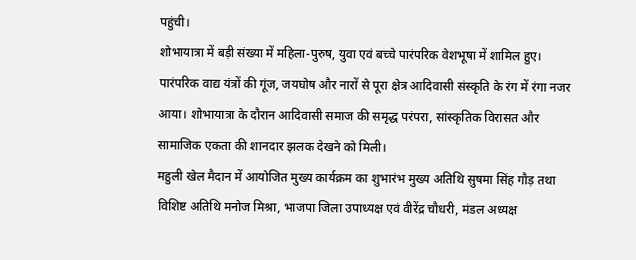पहुंची।
शोभायात्रा में बड़ी संख्या में महिला-पुरुष, युवा एवं बच्चे पारंपरिक वेशभूषा में शामिल हुए। पारंपरिक वाद्य यंत्रों की गूंज, जयघोष और नारों से पूरा क्षेत्र आदिवासी संस्कृति के रंग में रंगा नजर आया। शोभायात्रा के दौरान आदिवासी समाज की समृद्ध परंपरा, सांस्कृतिक विरासत और सामाजिक एकता की शानदार झलक देखने को मिली।
महुली खेल मैदान में आयोजित मुख्य कार्यक्रम का शुभारंभ मुख्य अतिथि सुषमा सिंह गौड़ तथा विशिष्ट अतिथि मनोज मिश्रा, भाजपा जिला उपाध्यक्ष एवं वीरेंद्र चौधरी, मंडल अध्यक्ष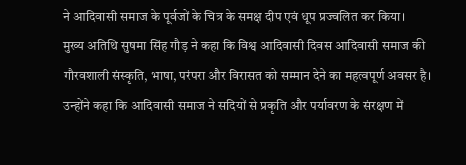ने आदिवासी समाज के पूर्वजों के चित्र के समक्ष दीप एवं धूप प्रज्वलित कर किया।
मुख्य अतिथि सुषमा सिंह गौड़ ने कहा कि विश्व आदिवासी दिवस आदिवासी समाज की गौरवशाली संस्कृति, भाषा, परंपरा और विरासत को सम्मान देने का महत्वपूर्ण अवसर है। उन्होंने कहा कि आदिवासी समाज ने सदियों से प्रकृति और पर्यावरण के संरक्षण में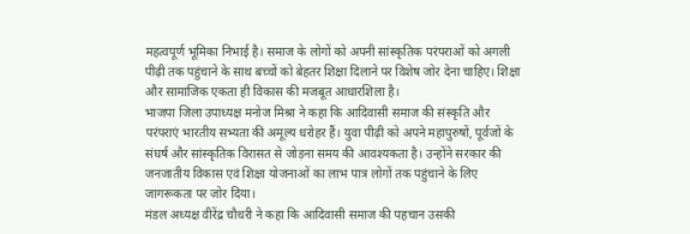महत्वपूर्ण भूमिका निभाई है। समाज के लोगों को अपनी सांस्कृतिक परंपराओं को अगली पीढ़ी तक पहुंचाने के साथ बच्चों को बेहतर शिक्षा दिलाने पर विशेष जोर देना चाहिए। शिक्षा और सामाजिक एकता ही विकास की मजबूत आधारशिला है।
भाजपा जिला उपाध्यक्ष मनोज मिश्रा ने कहा कि आदिवासी समाज की संस्कृति और परंपराएं भारतीय सभ्यता की अमूल्य धरोहर हैं। युवा पीढ़ी को अपने महापुरुषों, पूर्वजों के संघर्ष और सांस्कृतिक विरासत से जोड़ना समय की आवश्यकता है। उन्होंने सरकार की जनजातीय विकास एवं शिक्षा योजनाओं का लाभ पात्र लोगों तक पहुंचाने के लिए जागरूकता पर जोर दिया।
मंडल अध्यक्ष वीरेंद्र चौधरी ने कहा कि आदिवासी समाज की पहचान उसकी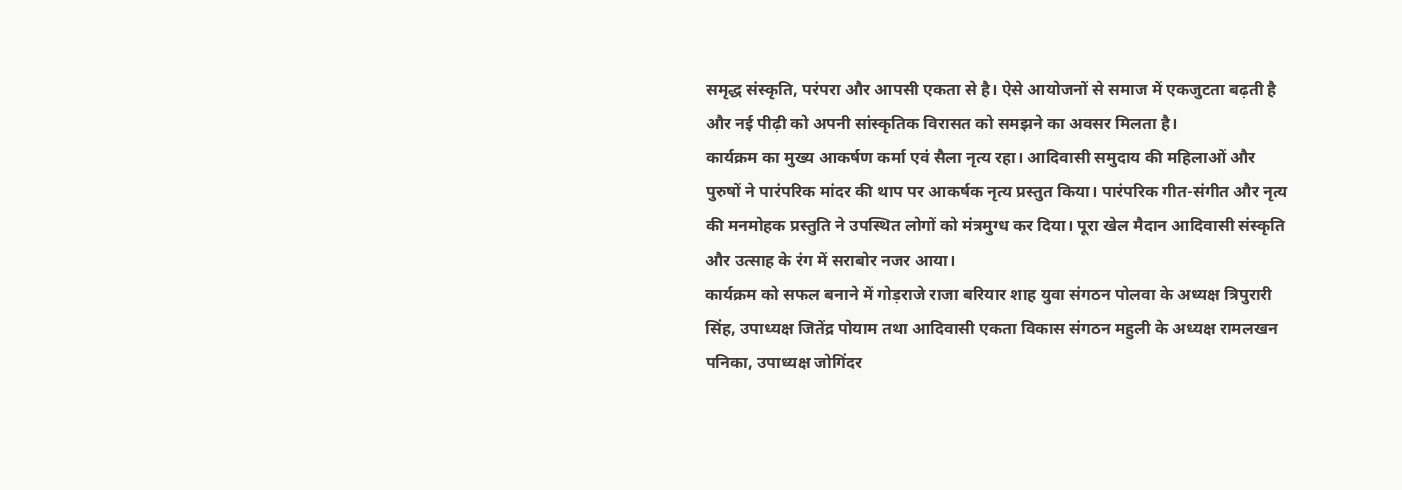समृद्ध संस्कृति, परंपरा और आपसी एकता से है। ऐसे आयोजनों से समाज में एकजुटता बढ़ती है और नई पीढ़ी को अपनी सांस्कृतिक विरासत को समझने का अवसर मिलता है।
कार्यक्रम का मुख्य आकर्षण कर्मा एवं सैला नृत्य रहा। आदिवासी समुदाय की महिलाओं और पुरुषों ने पारंपरिक मांदर की थाप पर आकर्षक नृत्य प्रस्तुत किया। पारंपरिक गीत-संगीत और नृत्य की मनमोहक प्रस्तुति ने उपस्थित लोगों को मंत्रमुग्ध कर दिया। पूरा खेल मैदान आदिवासी संस्कृति और उत्साह के रंग में सराबोर नजर आया।
कार्यक्रम को सफल बनाने में गोड़राजे राजा बरियार शाह युवा संगठन पोलवा के अध्यक्ष त्रिपुरारी सिंह, उपाध्यक्ष जितेंद्र पोयाम तथा आदिवासी एकता विकास संगठन महुली के अध्यक्ष रामलखन पनिका, उपाध्यक्ष जोगिंदर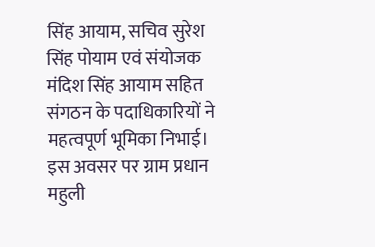सिंह आयाम, सचिव सुरेश सिंह पोयाम एवं संयोजक मंदिश सिंह आयाम सहित संगठन के पदाधिकारियों ने महत्वपूर्ण भूमिका निभाई।
इस अवसर पर ग्राम प्रधान महुली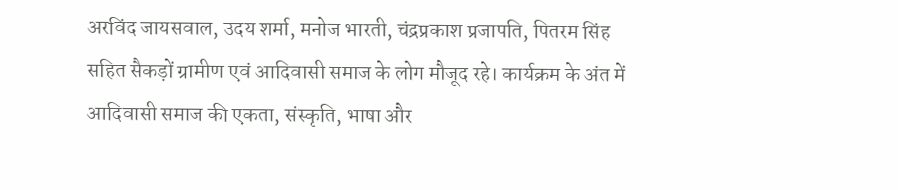अरविंद जायसवाल, उदय शर्मा, मनोज भारती, चंद्रप्रकाश प्रजापति, पितरम सिंह सहित सैकड़ों ग्रामीण एवं आदिवासी समाज के लोग मौजूद रहे। कार्यक्रम के अंत में आदिवासी समाज की एकता, संस्कृति, भाषा और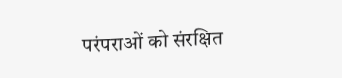परंपराओं को संरक्षित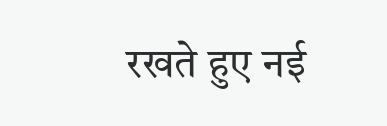रखते हुए नई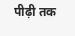पीढ़ी तक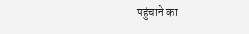पहुंचाने का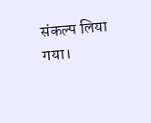संकल्प लिया गया।